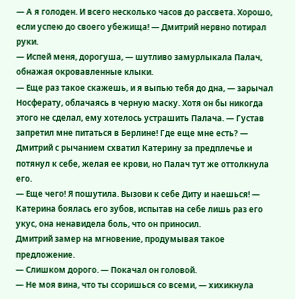— А я голоден. И всего несколько часов до рассвета. Хорошо, если успею до своего убежища! — Дмитрий нервно потирал руки.
— Испей меня, дорогуша, — шутливо замурлыкала Палач, обнажая окровавленные клыки.
— Еще раз такое скажешь, и я выпью тебя до дна, — зарычал Носферату, облачаясь в черную маску. Хотя он бы никогда этого не сделал, ему хотелось устрашить Палача. — Густав запретил мне питаться в Берлине! Где еще мне есть? — Дмитрий с рычанием схватил Катерину за предплечье и потянул к себе, желая ее крови, но Палач тут же оттолкнула его.
— Еще чего! Я пошутила. Вызови к себе Диту и наешься! — Катерина боялась его зубов, испытав на себе лишь раз его укус, она ненавидела боль, что он приносил.
Дмитрий замер на мгновение, продумывая такое предложение.
— Слишком дорого. — Покачал он головой.
— Не моя вина, что ты ссоришься со всеми, — хихикнула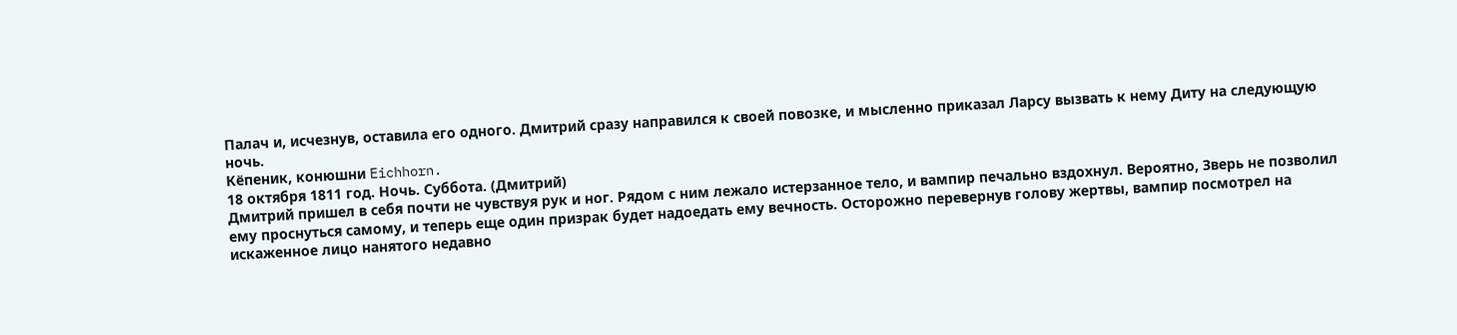Палач и, исчезнув, оставила его одного. Дмитрий сразу направился к своей повозке, и мысленно приказал Ларсу вызвать к нему Диту на следующую ночь.
Кёпеник, конюшни Eichhorn.
18 октября 1811 год. Ночь. Суббота. (Дмитрий)
Дмитрий пришел в себя почти не чувствуя рук и ног. Рядом с ним лежало истерзанное тело, и вампир печально вздохнул. Вероятно, Зверь не позволил ему проснуться самому, и теперь еще один призрак будет надоедать ему вечность. Осторожно перевернув голову жертвы, вампир посмотрел на искаженное лицо нанятого недавно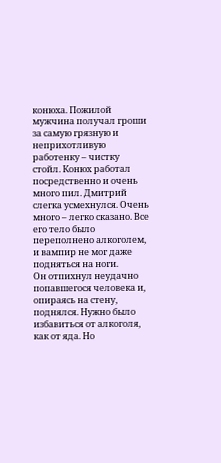конюха. Пожилой мужчина получал гроши за самую грязную и неприхотливую работенку – чистку стойл. Конюх работал посредственно и очень много пил. Дмитрий слегка усмехнулся. Очень много – легко сказано. Все его тело было переполнено алкоголем, и вампир не мог даже подняться на ноги.
Он отпихнул неудачно попавшегося человека и, опираясь на стену, поднялся. Нужно было избавиться от алкоголя, как от яда. Но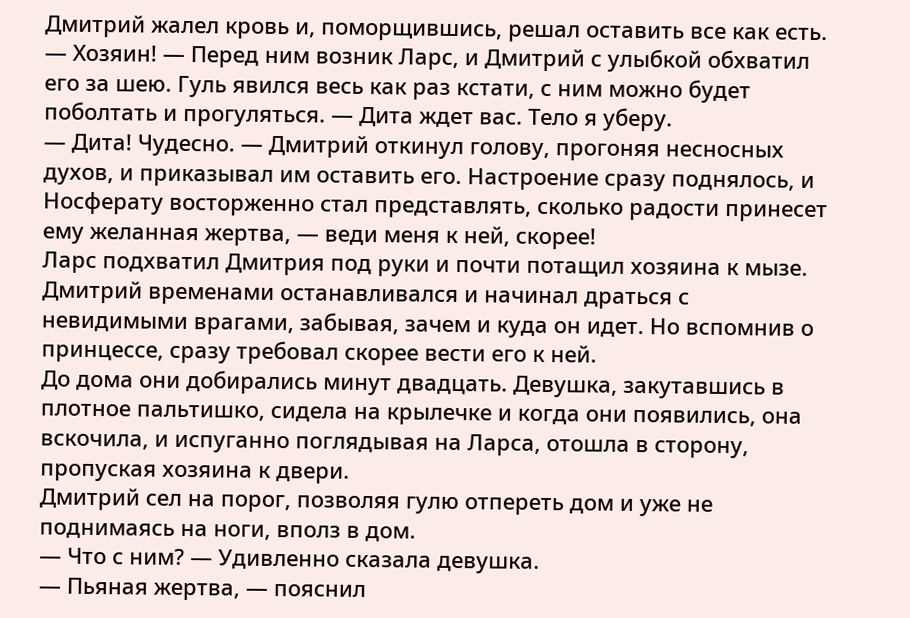Дмитрий жалел кровь и, поморщившись, решал оставить все как есть.
— Хозяин! — Перед ним возник Ларс, и Дмитрий с улыбкой обхватил его за шею. Гуль явился весь как раз кстати, с ним можно будет поболтать и прогуляться. — Дита ждет вас. Тело я уберу.
— Дита! Чудесно. — Дмитрий откинул голову, прогоняя несносных духов, и приказывал им оставить его. Настроение сразу поднялось, и Носферату восторженно стал представлять, сколько радости принесет ему желанная жертва, — веди меня к ней, скорее!
Ларс подхватил Дмитрия под руки и почти потащил хозяина к мызе. Дмитрий временами останавливался и начинал драться с невидимыми врагами, забывая, зачем и куда он идет. Но вспомнив о принцессе, сразу требовал скорее вести его к ней.
До дома они добирались минут двадцать. Девушка, закутавшись в плотное пальтишко, сидела на крылечке и когда они появились, она вскочила, и испуганно поглядывая на Ларса, отошла в сторону, пропуская хозяина к двери.
Дмитрий сел на порог, позволяя гулю отпереть дом и уже не поднимаясь на ноги, вполз в дом.
— Что с ним? — Удивленно сказала девушка.
— Пьяная жертва, — пояснил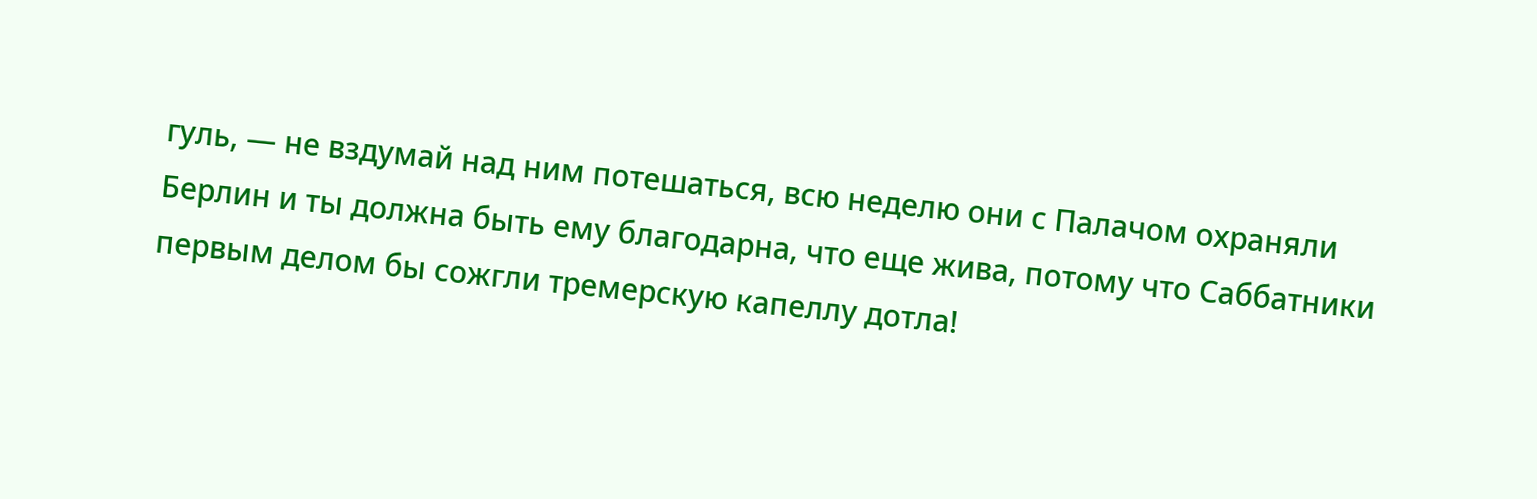гуль, — не вздумай над ним потешаться, всю неделю они с Палачом охраняли Берлин и ты должна быть ему благодарна, что еще жива, потому что Саббатники первым делом бы сожгли тремерскую капеллу дотла!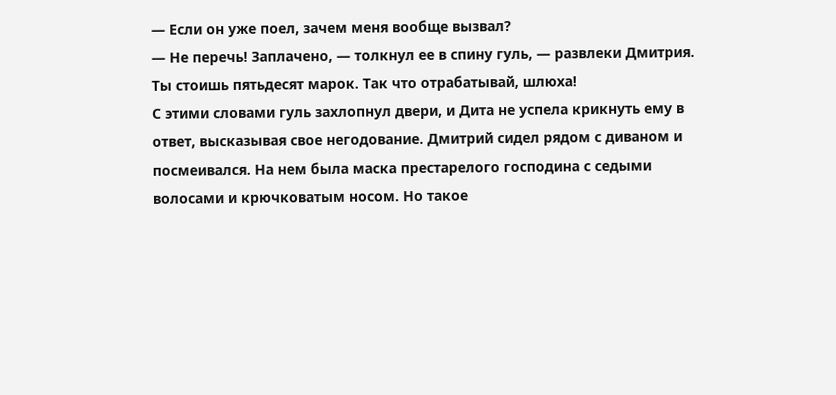— Если он уже поел, зачем меня вообще вызвал?
— Не перечь! Заплачено, — толкнул ее в спину гуль, — развлеки Дмитрия. Ты стоишь пятьдесят марок. Так что отрабатывай, шлюха!
С этими словами гуль захлопнул двери, и Дита не успела крикнуть ему в ответ, высказывая свое негодование. Дмитрий сидел рядом с диваном и посмеивался. На нем была маска престарелого господина с седыми волосами и крючковатым носом. Но такое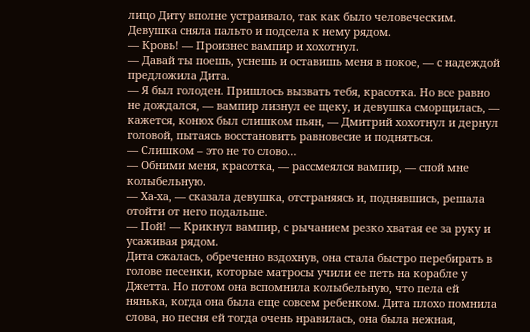лицо Диту вполне устраивало, так как было человеческим.
Девушка сняла пальто и подсела к нему рядом.
— Кровь! — Произнес вампир и хохотнул.
— Давай ты поешь, уснешь и оставишь меня в покое, — с надеждой предложила Дита.
— Я был голоден. Пришлось вызвать тебя, красотка. Но все равно не дождался, — вампир лизнул ее щеку, и девушка сморщилась, — кажется, конюх был слишком пьян, — Дмитрий хохотнул и дернул головой, пытаясь восстановить равновесие и подняться.
— Слишком – это не то слово…
— Обними меня, красотка, — рассмеялся вампир, — спой мне колыбельную.
— Ха-ха, — сказала девушка, отстраняясь и, поднявшись, решала отойти от него подальше.
— Пой! — Крикнул вампир, с рычанием резко хватая ее за руку и усаживая рядом.
Дита сжалась, обреченно вздохнув, она стала быстро перебирать в голове песенки, которые матросы учили ее петь на корабле у Джетта. Но потом она вспомнила колыбельную, что пела ей нянька, когда она была еще совсем ребенком. Дита плохо помнила слова, но песня ей тогда очень нравилась, она была нежная,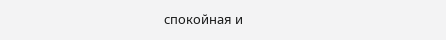спокойная и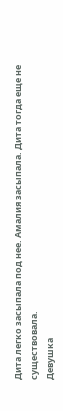Дита легко засыпала под нее. Амалия засыпала. Дита тогда еще не существовала.
Девушка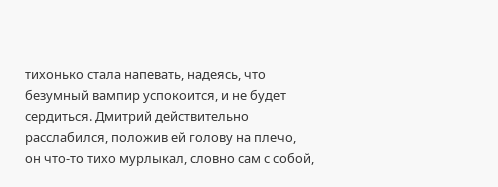тихонько стала напевать, надеясь, что безумный вампир успокоится, и не будет сердиться. Дмитрий действительно расслабился, положив ей голову на плечо, он что-то тихо мурлыкал, словно сам с собой,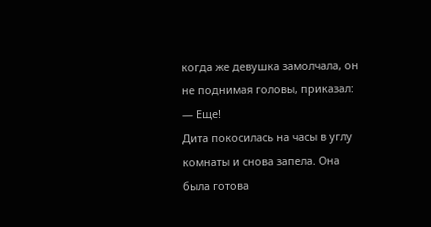когда же девушка замолчала, он не поднимая головы, приказал:
— Еще!
Дита покосилась на часы в углу комнаты и снова запела. Она была готова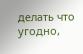делать что угодно,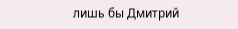лишь бы Дмитрий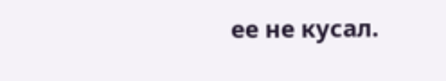ее не кусал.